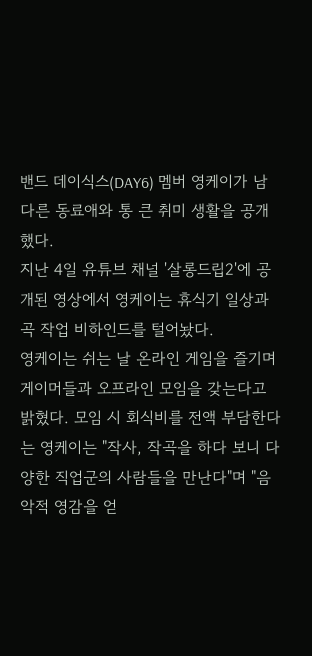밴드 데이식스(DAY6) 멤버 영케이가 남다른 동료애와 통 큰 취미 생활을 공개했다.
지난 4일 유튜브 채널 '살롱드립2'에 공개된 영상에서 영케이는 휴식기 일상과 곡 작업 비하인드를 털어놨다.
영케이는 쉬는 날 온라인 게임을 즐기며 게이머들과 오프라인 모임을 갖는다고 밝혔다. 모임 시 회식비를 전액 부담한다는 영케이는 "작사, 작곡을 하다 보니 다양한 직업군의 사람들을 만난다"며 "음악적 영감을 얻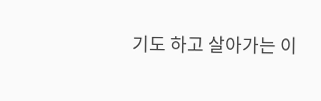기도 하고 살아가는 이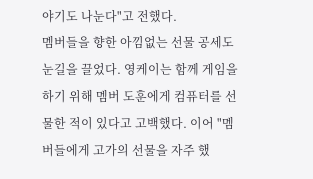야기도 나눈다"고 전했다.
멤버들을 향한 아낌없는 선물 공세도 눈길을 끌었다. 영케이는 함께 게임을 하기 위해 멤버 도훈에게 컴퓨터를 선물한 적이 있다고 고백했다. 이어 "멤버들에게 고가의 선물을 자주 했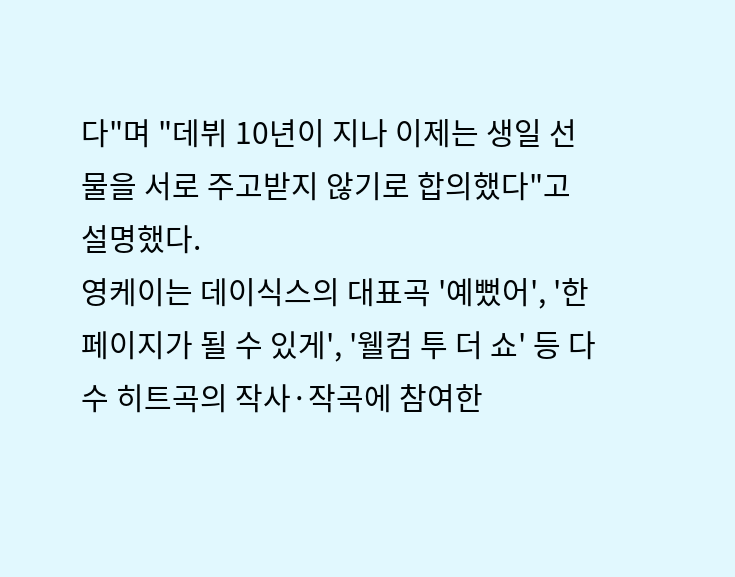다"며 "데뷔 10년이 지나 이제는 생일 선물을 서로 주고받지 않기로 합의했다"고 설명했다.
영케이는 데이식스의 대표곡 '예뻤어', '한 페이지가 될 수 있게', '웰컴 투 더 쇼' 등 다수 히트곡의 작사·작곡에 참여한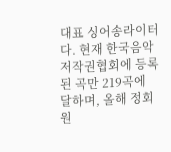대표 싱어송라이터다. 현재 한국음악저작권협회에 등록된 곡만 219곡에 달하며, 올해 정회원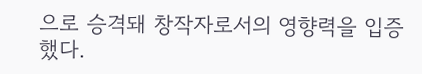으로 승격돼 창작자로서의 영향력을 입증했다.